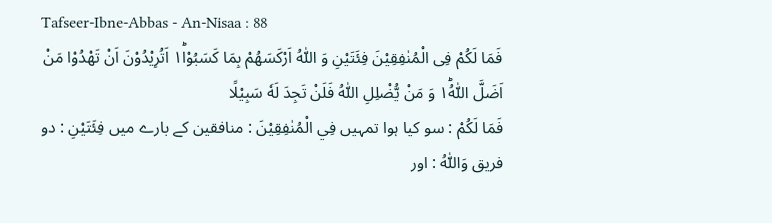Tafseer-Ibne-Abbas - An-Nisaa : 88
فَمَا لَكُمْ فِی الْمُنٰفِقِیْنَ فِئَتَیْنِ وَ اللّٰهُ اَرْكَسَهُمْ بِمَا كَسَبُوْا١ؕ اَتُرِیْدُوْنَ اَنْ تَهْدُوْا مَنْ اَضَلَّ اللّٰهُ١ؕ وَ مَنْ یُّضْلِلِ اللّٰهُ فَلَنْ تَجِدَ لَهٗ سَبِیْلًا
فَمَا لَكُمْ : سو کیا ہوا تمہیں فِي الْمُنٰفِقِيْنَ : منافقین کے بارے میں فِئَتَيْنِ : دو فریق وَاللّٰهُ : اور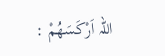اللہ اَرْكَسَھُمْ :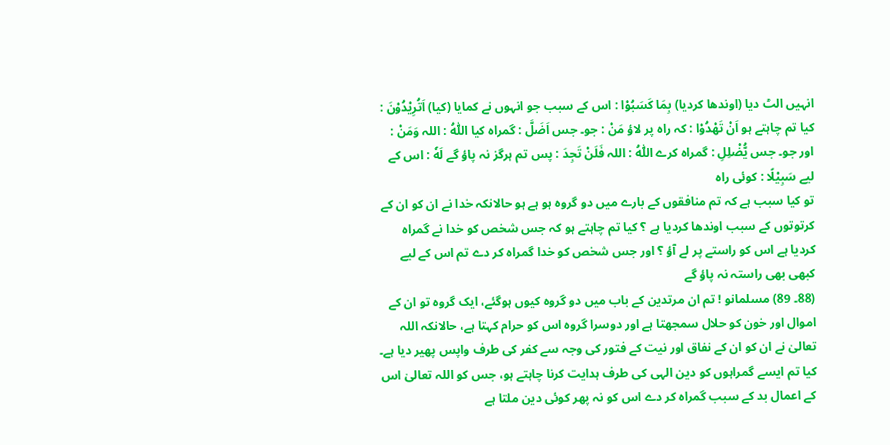انہیں الٹ دیا (اوندھا کردیا) بِمَا كَسَبُوْا : اس کے سبب جو انہوں نے کمایا (کیا) اَتُرِيْدُوْنَ : کیا تم چاہتے ہو اَنْ تَهْدُوْا : کہ راہ پر لاؤ مَنْ : جو۔ جس اَضَلَّ : گمراہ کیا اللّٰهُ : اللہ وَمَنْ : اور جو۔ جس يُّضْلِلِ : گمراہ کرے اللّٰهُ : اللہ فَلَنْ تَجِدَ : پس تم ہرگز نہ پاؤ گے لَهٗ : اس کے لیے سَبِيْلًا : کوئی راہ
تو کیا سبب ہے کہ تم منافقوں کے بارے میں دو گروہ ہو ہے ہو حالانکہ خدا نے ان کو ان کے کرتوتوں کے سبب اوندھا کردیا ہے ؟ کیا تم چاہتے ہو کہ جس شخص کو خدا نے گمراہ کردیا ہے اس کو راستے پر لے آؤ ؟ اور جس شخص کو خدا گمراہ کر دے تم اس کے لیے کبھی بھی راستہ نہ پاؤ گے
(88۔ 89) مسلمانو ! تم ان مرتدین کے باب میں دو گروہ کیوں ہوگئے، ایک گروہ تو ان کے اموال اور خون کو حلال سمجھتا ہے اور دوسرا گروہ اس کو حرام کہتا ہے، حالانکہ اللہ تعالیٰ نے ان کو ان کے نفاق اور نیت کے فتور کی وجہ سے کفر کی طرف واپس پھیر دیا ہے۔ کیا تم ایسے گمراہوں کو دین الہی کی طرف ہدایت کرنا چاہتے ہو، جس کو اللہ تعالیٰ اس کے اعمال بد کے سبب گمراہ کر دے اس کو نہ پھر کوئی دین ملتا ہے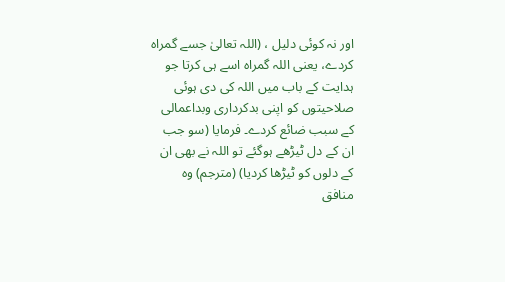اور نہ کوئی دلیل ، (اللہ تعالیٰ جسے گمراہ کردے، یعنی اللہ گمراہ اسے ہی کرتا جو ہدایت کے باب میں اللہ کی دی ہوئی صلاحیتوں کو اپنی بدکرداری وبداعمالی کے سبب ضائع کردے۔ فرمایا (سو جب ان کے دل ٹیڑھے ہوگئے تو اللہ نے بھی ان کے دلوں کو ٹیڑھا کردیا) (مترجم) وہ منافق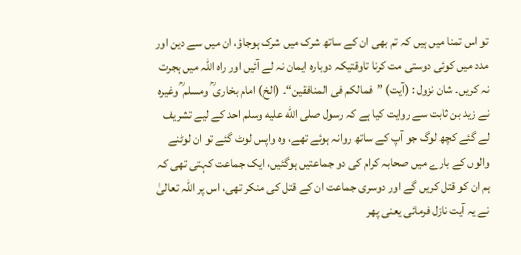تو اس تمنا میں ہیں کہ تم بھی ان کے ساتھ شرک میں شرک ہوجاؤ، ان میں سے دین اور مدد میں کوئی دوستی مت کرنا تاوقتیکہ دوبارہ ایمان نہ لے آئیں اور راہ اللہ میں ہجرت نہ کریں۔ شان نزول : (آیت) ”فمالکم فی المنافقین“۔ (الخ) امام بخاری ؒ ومسلم ؒ وغیرہ نے زید بن ثابت سے روایت کیا ہے کہ رسول صلى الله عليه وسلم احد کے لیے تشریف لے گئے کچھ لوگ جو آپ کے ساتھ روانہ ہوئے تھے، وہ واپس لوٹ گئے تو ان لوٹنے والوں کے بارے میں صحابہ کرام کی دو جماعتیں ہوگئیں، ایک جماعت کہتی تھی کہ ہم ان کو قتل کریں گے اور دوسری جماعت ان کے قتل کی منکر تھی، اس پر اللہ تعالیٰ نے یہ آیت نازل فرمائی یعنی پھر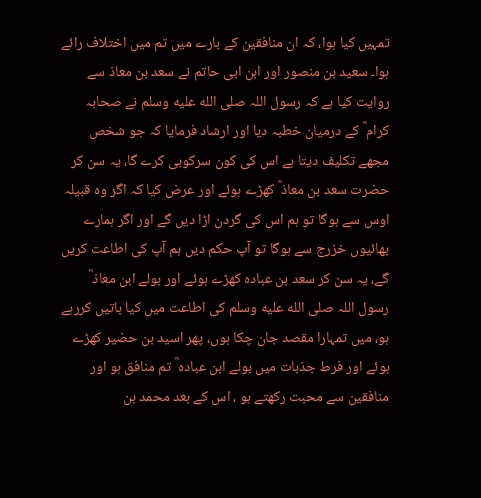تمہیں کیا ہوا، کہ ان منافقین کے بارے میں تم میں اختلاف رائے ہوا۔ سعید بن منصور اور ابن ابی حاتم نے سعد بن معاذ سے روایت کیا ہے کہ رسول اللہ صلى الله عليه وسلم نے صحابہ کرام ؓ کے درمیان خطبہ دیا اور ارشاد فرمایا کہ جو شخص مجھے تکلیف دیتا ہے اس کی کون سرکوبی کرے گا، یہ سن کر حضرت سعد بن معاذ ؓ کھڑے ہوئے اور عرض کیا کہ اگر وہ قبیلہ اوس سے ہوگا تو ہم اس کی گردن اڑا دیں گے اور اگر ہمارے بھائیوں خزرج سے ہوگا تو آپ حکم دیں ہم آپ کی اطاعت کریں گے، یہ سن کر سعد بن عبادہ کھڑے ہوئے اور بولے ابن معاذ ؓ رسول اللہ صلى الله عليه وسلم کی اطاعت میں کیا باتیں کررہے ہو، میں تمہارا مقصد جان چکا ہوں، پھر اسید بن حضیر کھڑے ہوئے اور فرط جذبات میں بولے ابن عبادہ ؓ تم منافق ہو اور منافقین سے محبت رکھتے ہو ، اس کے بعد محمد بن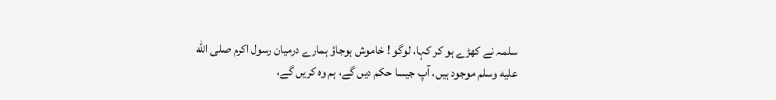سلمہ نے کھڑے ہو کر کہا، لوگو ! خاموش ہوجاؤ ہمارے درمیان رسول اکرم صلى الله عليه وسلم موجود ہیں، آپ جیسا حکم دیں گے، ہم وہ کریں گے،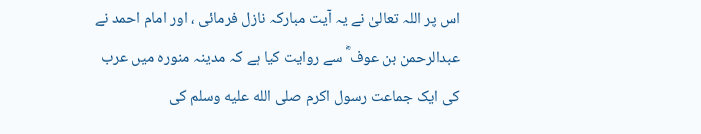اس پر اللہ تعالیٰ نے یہ آیت مبارکہ نازل فرمائی ، اور امام احمد نے عبدالرحمن بن عوف ؓ سے روایت کیا ہے کہ مدینہ منورہ میں عرب کی ایک جماعت رسول اکرم صلى الله عليه وسلم کی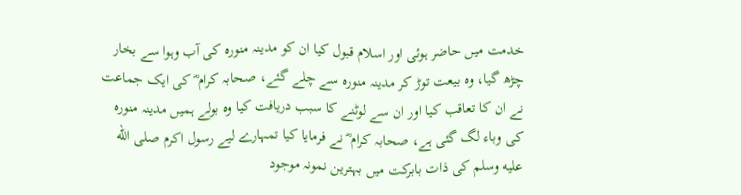خدمت میں حاضر ہوئی اور اسلام قبول کیا ان کو مدینہ منورہ کی آب وہوا سے بخار چڑھ گیا، وہ بیعت توڑ کر مدینہ منورہ سے چلے گئے، صحابہ کرام ؓ کی ایک جماعت نے ان کا تعاقب کیا اور ان سے لوٹنے کا سبب دریافت کیا وہ بولے ہمیں مدینہ منورہ کی وباء لگ گئی ہے، صحابہ کرام ؓ نے فرمایا کیا تمہارے لیے رسول اکرم صلى الله عليه وسلم کی ذات بابرکت میں بہترین نمونہ موجود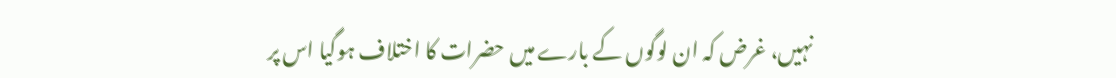نہیں، غرض کہ ان لوگوں کے بارے میں حضرات کا اختلاف ہوگیا اس پر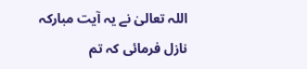اللہ تعالیٰ نے یہ آیت مبارکہ نازل فرمائی کہ تم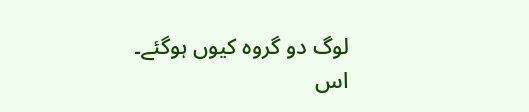لوگ دو گروہ کیوں ہوگئے۔ اس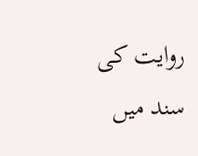روایت کی سند میں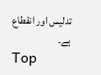تدلیس اور انقطاع ہے۔
Top